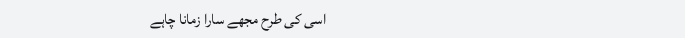اسی کی طرح مجھے سارا زمانا چاہے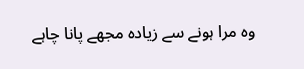وہ مرا ہونے سے زیادہ مجھے پانا چاہے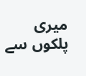میری پلکوں سے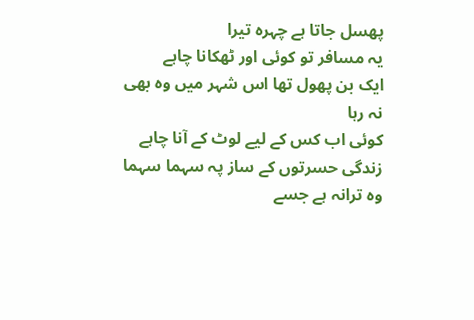پھسل جاتا ہے چہرہ تیرا
یہ مسافر تو کوئی اور ٹھکانا چاہے
ایک بن پھول تھا اس شہر میں وہ بھی نہ رہا
کوئی اب کس کے لیے لوٹ کے آنا چاہے
زندگی حسرتوں کے ساز پہ سہما سہما
وہ ترانہ ہے جسے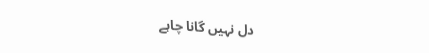دل نہیں گانا چاہے